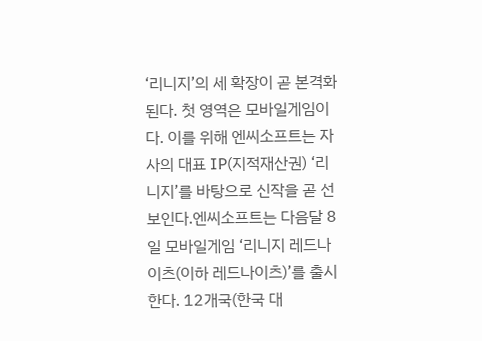‘리니지’의 세 확장이 곧 본격화된다. 첫 영역은 모바일게임이다. 이를 위해 엔씨소프트는 자사의 대표 IP(지적재산권) ‘리니지’를 바탕으로 신작을 곧 선보인다.엔씨소프트는 다음달 8일 모바일게임 ‘리니지 레드나이츠(이하 레드나이츠)’를 출시한다. 12개국(한국 대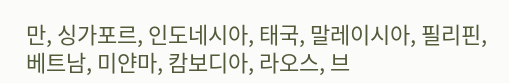만, 싱가포르, 인도네시아, 태국, 말레이시아, 필리핀, 베트남, 미얀마, 캄보디아, 라오스, 브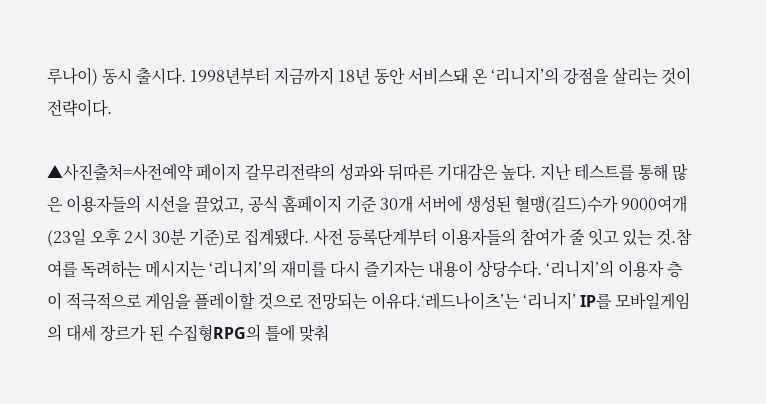루나이) 동시 출시다. 1998년부터 지금까지 18년 동안 서비스돼 온 ‘리니지’의 강점을 살리는 것이 전략이다.

▲사진출처=사전예약 페이지 갈무리전략의 성과와 뒤따른 기대감은 높다. 지난 테스트를 통해 많은 이용자들의 시선을 끌었고, 공식 홈페이지 기준 30개 서버에 생성된 혈맹(길드)수가 9000여개(23일 오후 2시 30분 기준)로 집계됐다. 사전 등록단계부터 이용자들의 참여가 줄 잇고 있는 것.참여를 독려하는 메시지는 ‘리니지’의 재미를 다시 즐기자는 내용이 상당수다. ‘리니지’의 이용자 층이 적극적으로 게임을 플레이할 것으로 전망되는 이유다.‘레드나이츠’는 ‘리니지’ IP를 모바일게임의 대세 장르가 된 수집형RPG의 틀에 맞춰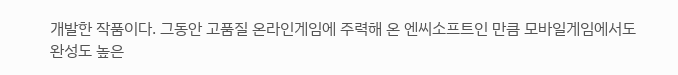개발한 작품이다. 그동안 고품질 온라인게임에 주력해 온 엔씨소프트인 만큼 모바일게임에서도 완성도 높은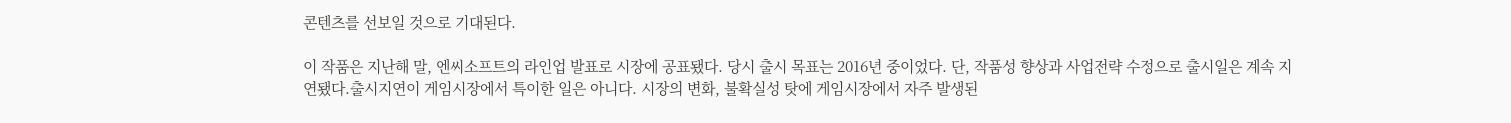콘텐츠를 선보일 것으로 기대된다.

이 작품은 지난해 말, 엔씨소프트의 라인업 발표로 시장에 공표됐다. 당시 출시 목표는 2016년 중이었다. 단, 작품성 향상과 사업전략 수정으로 출시일은 계속 지연됐다.출시지연이 게임시장에서 특이한 일은 아니다. 시장의 변화, 불확실성 탓에 게임시장에서 자주 발생된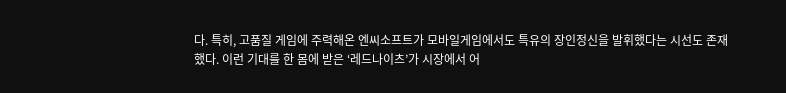다. 특히, 고품질 게임에 주력해온 엔씨소프트가 모바일게임에서도 특유의 장인정신을 발휘했다는 시선도 존재했다. 이런 기대를 한 몸에 받은 ‘레드나이츠’가 시장에서 어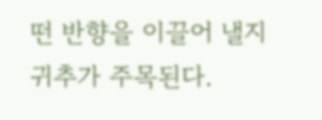떤 반향을 이끌어 낼지 귀추가 주목된다.